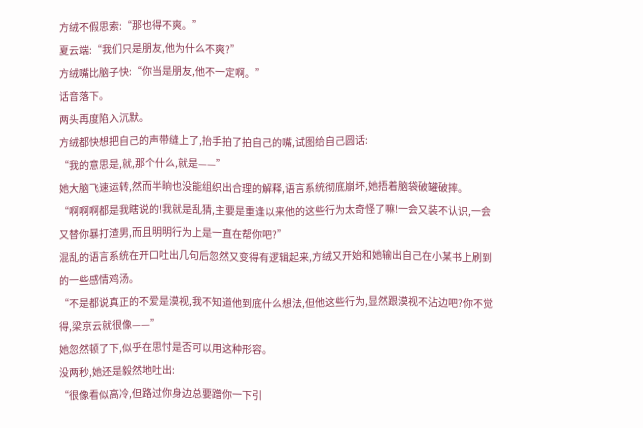方绒不假思索:“那也得不爽。”
夏云端:“我们只是朋友,他为什么不爽?”
方绒嘴比脑子快:“你当是朋友,他不一定啊。”
话音落下。
两头再度陷入沉默。
方绒都快想把自己的声带缝上了,抬手拍了拍自己的嘴,试图给自己圆话:
“我的意思是,就,那个什么,就是——”
她大脑飞速运转,然而半晌也没能组织出合理的解释,语言系统彻底崩坏,她捂着脑袋破罐破摔。
“啊啊啊都是我瞎说的!我就是乱猜,主要是重逢以来他的这些行为太奇怪了嘛!一会又装不认识,一会又替你暴打渣男,而且明明行为上是一直在帮你吧?”
混乱的语言系统在开口吐出几句后忽然又变得有逻辑起来,方绒又开始和她输出自己在小某书上刷到的一些感情鸡汤。
“不是都说真正的不爱是漠视,我不知道他到底什么想法,但他这些行为,显然跟漠视不沾边吧?你不觉得,梁京云就很像——”
她忽然顿了下,似乎在思忖是否可以用这种形容。
没两秒,她还是毅然地吐出:
“很像看似高冷,但路过你身边总要蹭你一下引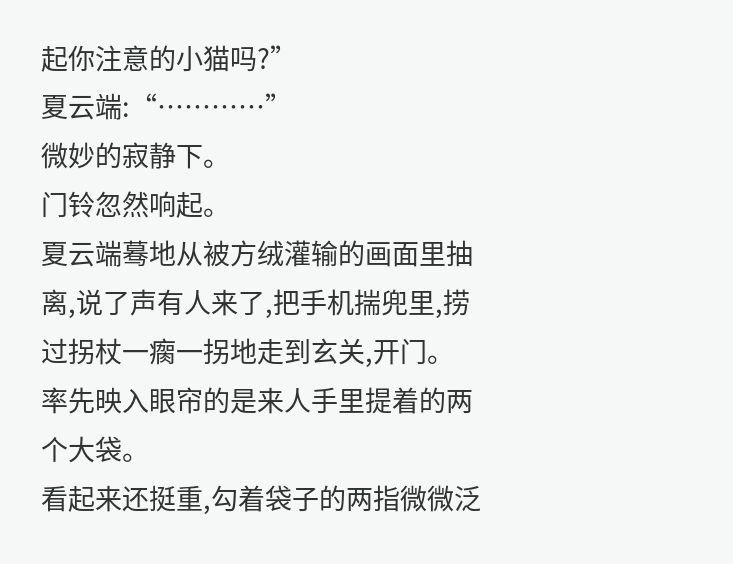起你注意的小猫吗?”
夏云端:“…………”
微妙的寂静下。
门铃忽然响起。
夏云端蓦地从被方绒灌输的画面里抽离,说了声有人来了,把手机揣兜里,捞过拐杖一瘸一拐地走到玄关,开门。
率先映入眼帘的是来人手里提着的两个大袋。
看起来还挺重,勾着袋子的两指微微泛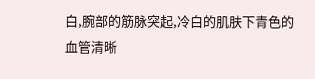白,腕部的筋脉突起,冷白的肌肤下青色的血管清晰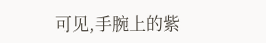可见,手腕上的紫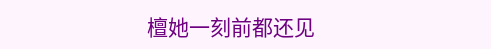檀她一刻前都还见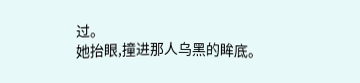过。
她抬眼,撞进那人乌黑的眸底。